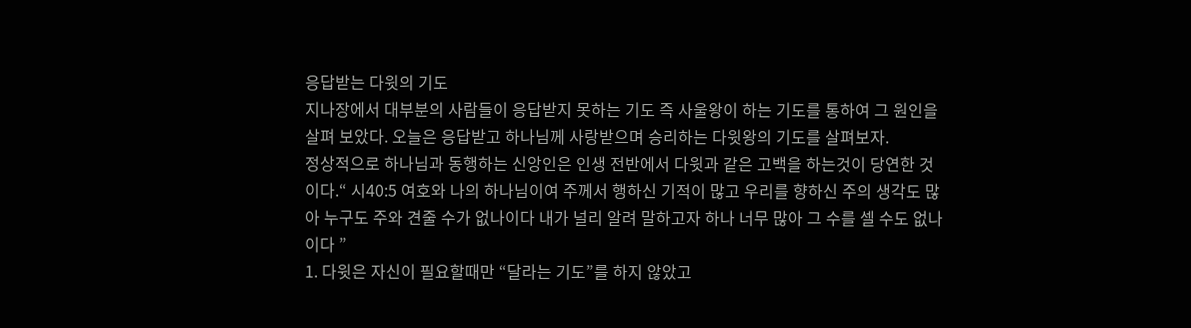응답받는 다윗의 기도
지나장에서 대부분의 사람들이 응답받지 못하는 기도 즉 사울왕이 하는 기도를 통하여 그 원인을 살펴 보았다. 오늘은 응답받고 하나님께 사랑받으며 승리하는 다윗왕의 기도를 살펴보자.
정상적으로 하나님과 동행하는 신앙인은 인생 전반에서 다윗과 같은 고백을 하는것이 당연한 것이다.“ 시40:5 여호와 나의 하나님이여 주께서 행하신 기적이 많고 우리를 향하신 주의 생각도 많아 누구도 주와 견줄 수가 없나이다 내가 널리 알려 말하고자 하나 너무 많아 그 수를 셀 수도 없나이다 ”
1. 다윗은 자신이 필요할때만 “달라는 기도”를 하지 않았고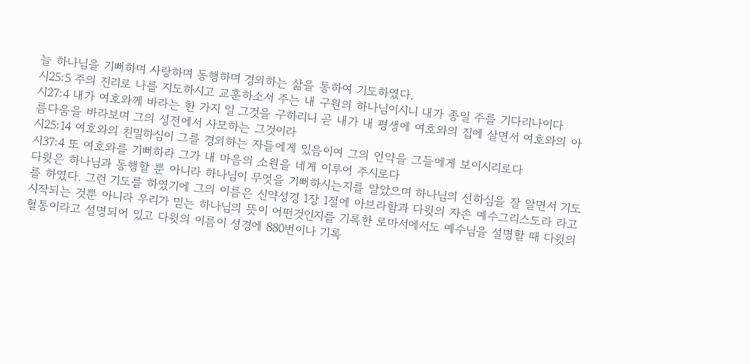늘 하나님을 기뻐하며 사랑하며 동행하며 경외하는 삶을 통하여 기도하였다.
시25:5 주의 진리로 나를 지도하시고 교훈하소서 주는 내 구원의 하나님이시니 내가 종일 주를 기다리나이다
시27:4 내가 여호와께 바라는 한 가지 일 그것을 구하리니 곧 내가 내 평생에 여호와의 집에 살면서 여호와의 아름다움을 바라보며 그의 성전에서 사모하는 그것이라
시25:14 여호와의 친밀하심이 그를 경외하는 자들에게 있음이여 그의 언약을 그들에게 보이시리로다
시37:4 또 여호와를 기뻐하라 그가 내 마음의 소원을 네게 이루어 주시로다
다윗은 하나님과 동행할 뿐 아니라 하나님이 무엇을 기뻐하시는지를 알았으며 하나님의 선하심을 잘 알면서 기도를 하였다. 그런 기도를 하였기에 그의 이름은 신약성경 1장 1절에 아브라함과 다윗의 자손 예수그리스도라 라고 시작되는 것뿐 아니라 우리가 믿는 하나님의 뜻이 어떤것인지를 기록한 로마서에서도 예수님을 설명할 때 다윗의 혈통이라고 설명되어 있고 다윗의 이름이 성경에 880번이나 기록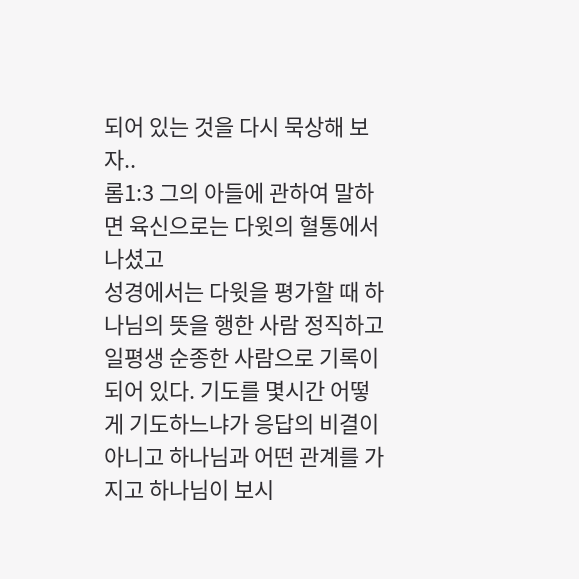되어 있는 것을 다시 묵상해 보자..
롬1:3 그의 아들에 관하여 말하면 육신으로는 다윗의 혈통에서 나셨고
성경에서는 다윗을 평가할 때 하나님의 뜻을 행한 사람 정직하고 일평생 순종한 사람으로 기록이 되어 있다. 기도를 몇시간 어떻게 기도하느냐가 응답의 비결이 아니고 하나님과 어떤 관계를 가지고 하나님이 보시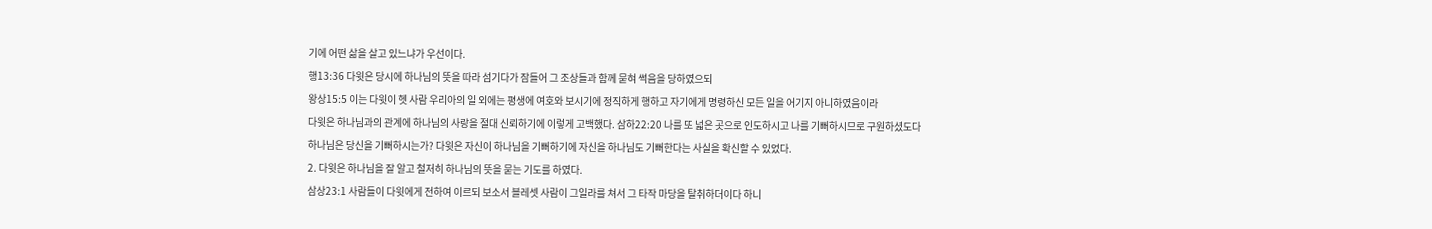기에 어떤 삶을 살고 있느냐가 우선이다.
행13:36 다윗은 당시에 하나님의 뜻을 따라 섬기다가 잠들어 그 조상들과 함께 묻혀 썩음을 당하였으되
왕상15:5 이는 다윗이 헷 사람 우리아의 일 외에는 평생에 여호와 보시기에 정직하게 행하고 자기에게 명령하신 모든 일을 어기지 아니하였음이라
다윗은 하나님과의 관계에 하나님의 사랑을 절대 신뢰하기에 이렇게 고백했다. 삼하22:20 나를 또 넓은 곳으로 인도하시고 나를 기뻐하시므로 구원하셨도다
하나님은 당신을 기뻐하시는가? 다윗은 자신이 하나님을 기뻐하기에 자신을 하나님도 기뻐한다는 사실을 확신할 수 있었다.
2. 다윗은 하나님을 잘 알고 철저히 하나님의 뜻을 묻는 기도를 하였다.
삼상23:1 사람들이 다윗에게 전하여 이르되 보소서 블레셋 사람이 그일라를 쳐서 그 타작 마당을 탈취하더이다 하니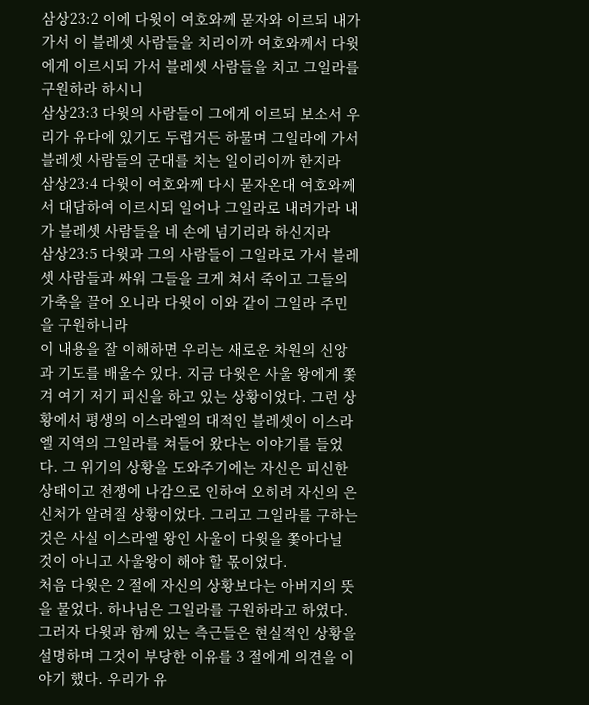삼상23:2 이에 다윗이 여호와께 묻자와 이르되 내가 가서 이 블레셋 사람들을 치리이까 여호와께서 다윗에게 이르시되 가서 블레셋 사람들을 치고 그일라를 구원하라 하시니
삼상23:3 다윗의 사람들이 그에게 이르되 보소서 우리가 유다에 있기도 두렵거든 하물며 그일라에 가서 블레셋 사람들의 군대를 치는 일이리이까 한지라
삼상23:4 다윗이 여호와께 다시 묻자온대 여호와께서 대답하여 이르시되 일어나 그일라로 내려가라 내가 블레셋 사람들을 네 손에 넘기리라 하신지라
삼상23:5 다윗과 그의 사람들이 그일라로 가서 블레셋 사람들과 싸워 그들을 크게 쳐서 죽이고 그들의 가축을 끌어 오니라 다윗이 이와 같이 그일라 주민을 구원하니라
이 내용을 잘 이해하면 우리는 새로운 차원의 신앙과 기도를 배울수 있다. 지금 다윗은 사울 왕에게 쫓겨 여기 저기 피신을 하고 있는 상황이었다. 그런 상황에서 평생의 이스라엘의 대적인 블레셋이 이스라엘 지역의 그일라를 쳐들어 왔다는 이야기를 들었다. 그 위기의 상황을 도와주기에는 자신은 피신한 상태이고 전쟁에 나감으로 인하여 오히려 자신의 은신처가 알려질 상황이었다. 그리고 그일라를 구하는 것은 사실 이스라엘 왕인 사울이 다윗을 쫓아다닐 것이 아니고 사울왕이 해야 할 몫이었다.
처음 다윗은 2 절에 자신의 상황보다는 아버지의 뜻을 물었다. 하나님은 그일라를 구원하라고 하였다. 그러자 다윗과 함께 있는 측근들은 현실적인 상황을 설명하며 그것이 부당한 이유를 3 절에게 의견을 이야기 했다. 우리가 유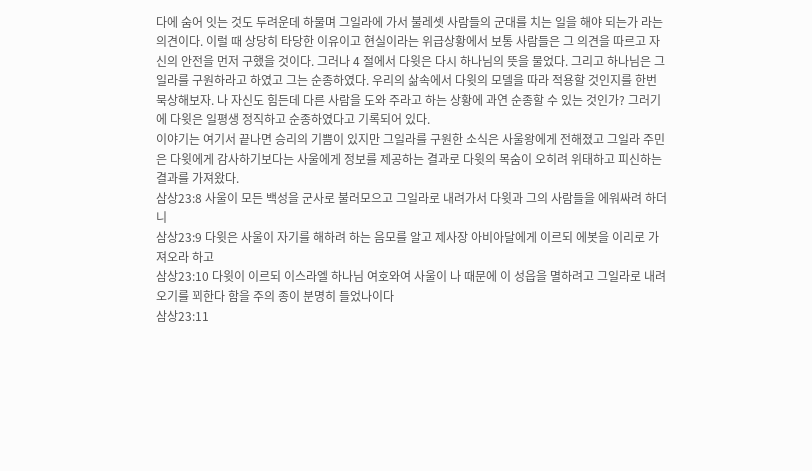다에 숨어 잇는 것도 두려운데 하물며 그일라에 가서 불레셋 사람들의 군대를 치는 일을 해야 되는가 라는 의견이다. 이럴 때 상당히 타당한 이유이고 현실이라는 위급상황에서 보통 사람들은 그 의견을 따르고 자신의 안전을 먼저 구했을 것이다. 그러나 4 절에서 다윗은 다시 하나님의 뜻을 물었다. 그리고 하나님은 그일라를 구원하라고 하였고 그는 순종하였다. 우리의 삶속에서 다윗의 모델을 따라 적용할 것인지를 한번 묵상해보자. 나 자신도 힘든데 다른 사람을 도와 주라고 하는 상황에 과연 순종할 수 있는 것인가? 그러기에 다윗은 일평생 정직하고 순종하였다고 기록되어 있다.
이야기는 여기서 끝나면 승리의 기쁨이 있지만 그일라를 구원한 소식은 사울왕에게 전해졌고 그일라 주민은 다윗에게 감사하기보다는 사울에게 정보를 제공하는 결과로 다윗의 목숨이 오히려 위태하고 피신하는 결과를 가져왔다.
삼상23:8 사울이 모든 백성을 군사로 불러모으고 그일라로 내려가서 다윗과 그의 사람들을 에워싸려 하더니
삼상23:9 다윗은 사울이 자기를 해하려 하는 음모를 알고 제사장 아비아달에게 이르되 에봇을 이리로 가져오라 하고
삼상23:10 다윗이 이르되 이스라엘 하나님 여호와여 사울이 나 때문에 이 성읍을 멸하려고 그일라로 내려오기를 꾀한다 함을 주의 종이 분명히 들었나이다
삼상23:11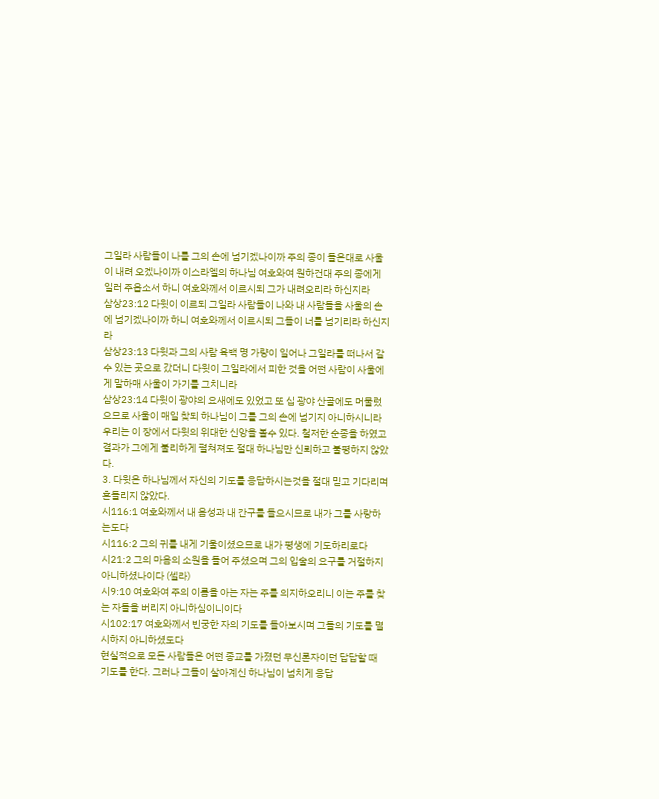그일라 사람들이 나를 그의 손에 넘기겠나이까 주의 종이 들은대로 사울이 내려 오겠나이까 이스라엘의 하나님 여호와여 원하건대 주의 종에게 일러 주옵소서 하니 여호와께서 이르시되 그가 내려오리라 하신지라
삼상23:12 다윗이 이르되 그일라 사람들이 나와 내 사람들을 사울의 손에 넘기겠나이까 하니 여호와께서 이르시되 그들이 너를 넘기리라 하신지라
삼상23:13 다윗과 그의 사람 육백 명 가량이 일어나 그일라를 떠나서 갈 수 있는 곳으로 갔더니 다윗이 그일라에서 피한 것을 어떤 사람이 사울에게 말하매 사울이 가기를 그치니라
삼상23:14 다윗이 광야의 요새에도 있었고 또 십 광야 산골에도 머물렀으므로 사울이 매일 찾되 하나님이 그를 그의 손에 넘기지 아니하시니라
우리는 이 장에서 다윗의 위대한 신앙을 볼수 있다. 철저한 순종을 하였고 결과가 그에게 불리하게 펼쳐져도 절대 하나님만 신뢰하고 불평하지 않았다.
3. 다윗은 하나님께서 자신의 기도를 응답하시는것을 절대 믿고 기다리며 흔들리지 않았다.
시116:1 여호와께서 내 음성과 내 간구를 들으시므로 내가 그를 사랑하는도다
시116:2 그의 귀를 내게 기울이셨으므로 내가 평생에 기도하리로다
시21:2 그의 마음의 소원을 들어 주셨으며 그의 입술의 요구를 거절하지 아니하셨나이다 (셀라)
시9:10 여호와여 주의 이름을 아는 자는 주를 의지하오리니 이는 주를 찾는 자들을 버리지 아니하심이니이다
시102:17 여호와께서 빈궁한 자의 기도를 돌아보시며 그들의 기도를 멸시하지 아니하셨도다
현실적으로 모든 사람들은 어떤 종교를 가졌던 무신론자이던 답답할 때 기도를 한다. 그러나 그들이 살아계신 하나님이 넘치게 응답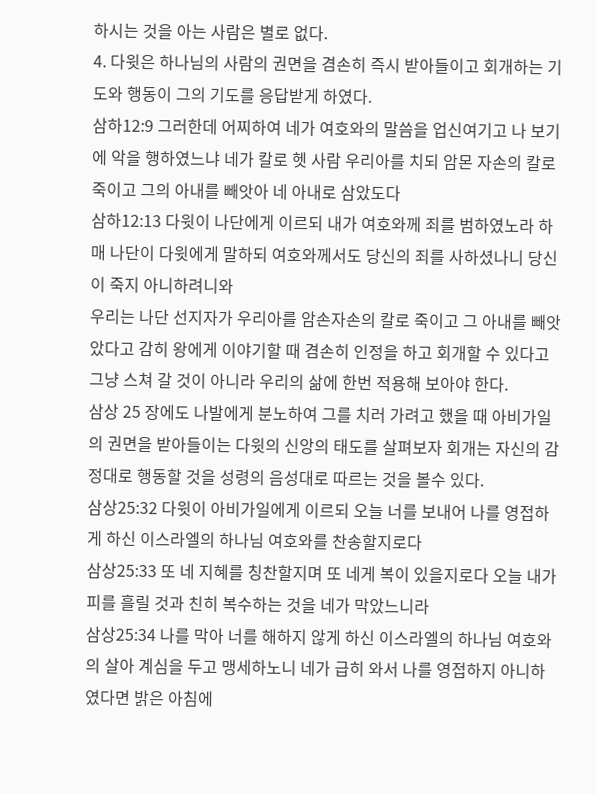하시는 것을 아는 사람은 별로 없다.
4. 다윗은 하나님의 사람의 권면을 겸손히 즉시 받아들이고 회개하는 기도와 행동이 그의 기도를 응답받게 하였다.
삼하12:9 그러한데 어찌하여 네가 여호와의 말씀을 업신여기고 나 보기에 악을 행하였느냐 네가 칼로 헷 사람 우리아를 치되 암몬 자손의 칼로 죽이고 그의 아내를 빼앗아 네 아내로 삼았도다
삼하12:13 다윗이 나단에게 이르되 내가 여호와께 죄를 범하였노라 하매 나단이 다윗에게 말하되 여호와께서도 당신의 죄를 사하셨나니 당신이 죽지 아니하려니와
우리는 나단 선지자가 우리아를 암손자손의 칼로 죽이고 그 아내를 빼앗았다고 감히 왕에게 이야기할 때 겸손히 인정을 하고 회개할 수 있다고 그냥 스쳐 갈 것이 아니라 우리의 삶에 한번 적용해 보아야 한다.
삼상 25 장에도 나발에게 분노하여 그를 치러 가려고 했을 때 아비가일의 권면을 받아들이는 다윗의 신앙의 태도를 살펴보자 회개는 자신의 감정대로 행동할 것을 성령의 음성대로 따르는 것을 볼수 있다.
삼상25:32 다윗이 아비가일에게 이르되 오늘 너를 보내어 나를 영접하게 하신 이스라엘의 하나님 여호와를 찬송할지로다
삼상25:33 또 네 지혜를 칭찬할지며 또 네게 복이 있을지로다 오늘 내가 피를 흘릴 것과 친히 복수하는 것을 네가 막았느니라
삼상25:34 나를 막아 너를 해하지 않게 하신 이스라엘의 하나님 여호와의 살아 계심을 두고 맹세하노니 네가 급히 와서 나를 영접하지 아니하였다면 밝은 아침에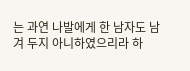는 과연 나발에게 한 남자도 남겨 두지 아니하였으리라 하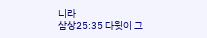니라
삼상25:35 다윗이 그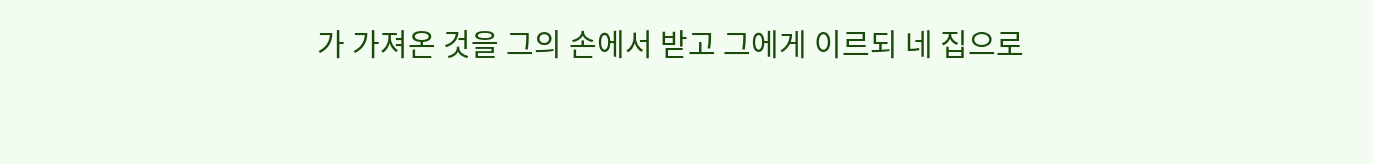가 가져온 것을 그의 손에서 받고 그에게 이르되 네 집으로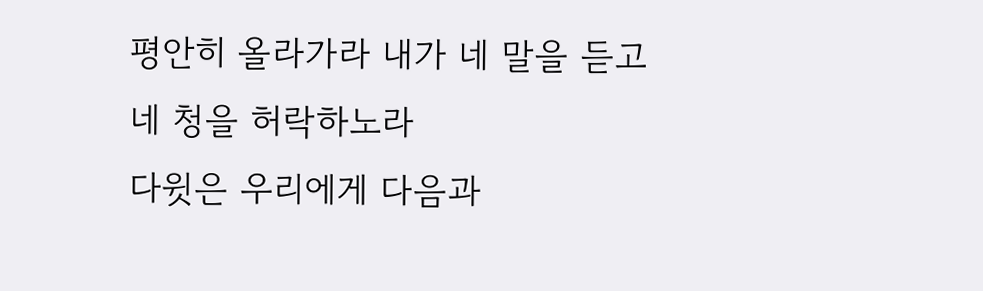평안히 올라가라 내가 네 말을 듣고 네 청을 허락하노라
다윗은 우리에게 다음과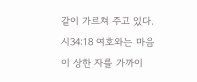같이 가르쳐 주고 있다. 시34:18 여호와는 마음이 상한 자를 가까이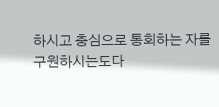하시고 충심으로 통회하는 자를 구원하시는도다